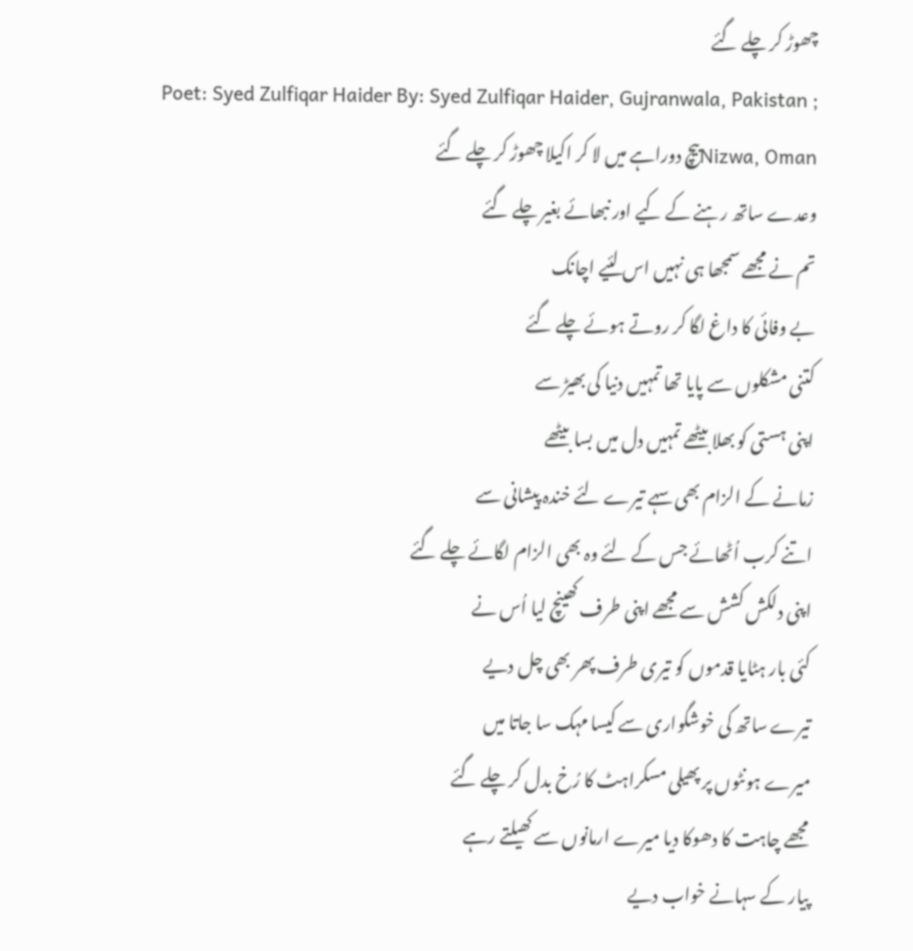چھوڑ کر چلے گئے
Poet: Syed Zulfiqar Haider By: Syed Zulfiqar Haider, Gujranwala, Pakistan ; Nizwa, Omanبیچ دوراہے میں لا کر اکیلا چھوڑ کر چلے گئے
وعدے ساتھ رہنے کے کیے اور نبھائے بغیر چلے گئے
تم نے مجھے سمجھا ہی نہیں اس لئیے اچانک
بے وفائی کا داغ لگا کر روتے ہوئے چلے گئے
کتنی مشکلوں سے پایا تھا تمہیں دنیا کی بھیڑ سے
اپنی ہستی کو بھلا بیٹھے تمہیں دل میں بسا بیٹھے
زمانے کے الزام بھی سہے تیرے لئے خندہ پیشانی سے
اتنے کرب اُٹھائے جس کے لئے وہ بھی الزام لگائے چلے گئے
اپنی دلکش کشش سے مجھے اپنی طرف کھینچ لیا اُس نے
کئی بار ہٹایا قدموں کو تیری طرف پھر بھی چل دیے
تیرے ساتھ کی خوشگواری سے کیسا مہک سا جاتا میں
میرے ہونٹوں پر پھیلی مسکراہٹ کا رُخ بدل کر چلے گئے
مجھے چاہت کا دھوکا دیا میرے ارمانوں سے کھیلتے رہے
پیار کے سہانے خواب دیے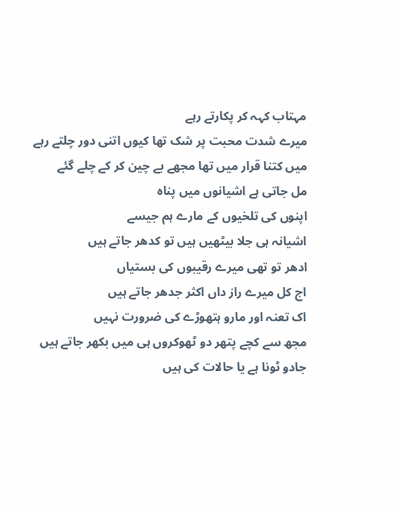مہتاب کہہ کر پکارتے رہے
میرے شدت محبت پر شک تھا کیوں اتنی دور چلتے رہے
میں کتنا قرار میں تھا مجھے بے چین کر کے چلے گئے
مل جاتی ہے اشیانوں میں پناہ
اپنوں کی تلخیوں کے مارے ہم جیسے
اشیانہ ہی جلا بیٹھیں ہیں تو کدھر جاتے ہیں
ادھر تو تھی میرے رقیبوں کی بستیاں
اج کل میرے راز داں اکثر جدھر جاتے ہیں
اک تعنہ اور مارو ہتھوڑے کی ضرورت نہیں
مجھ سے کچے پتھر دو ٹھوکروں ہی میں بکھر جاتے ہیں
جادو ٹونا ہے یا حالات کی ہیں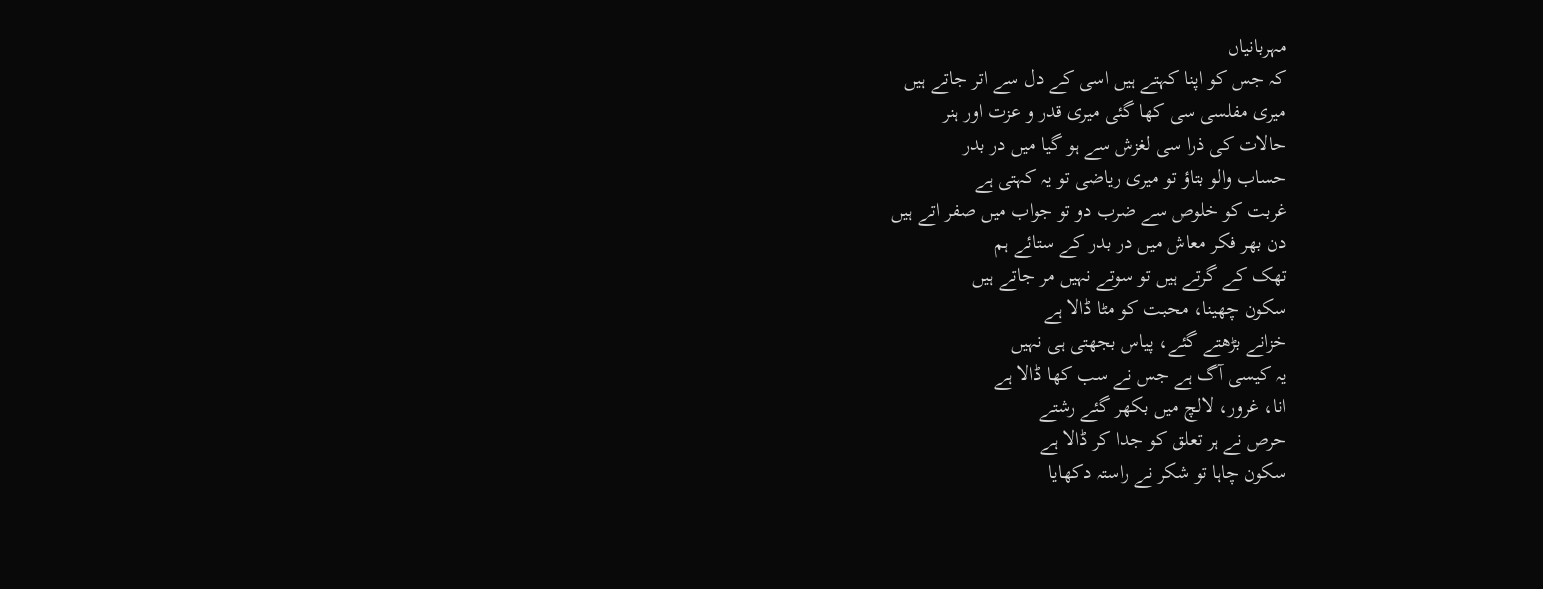مہربانیاں
کہ جس کو اپنا کہتے ہیں اسی کے دل سے اتر جاتے ہیں
میری مفلسی سی کھا گئی میری قدر و عزت اور ہنر
حالات کی ذرا سی لغزش سے ہو گیا میں در بدر
حساب والو بتاؤ تو میری ریاضی تو یہ کہتی ہے
غربت کو خلوص سے ضرب دو تو جواب میں صفر اتے ہیں
دن بھر فکر معاش میں در بدر کے ستائے ہم
تھک کے گرتے ہیں تو سوتے نہیں مر جاتے ہیں
سکون چھینا، محبت کو مٹا ڈالا ہے
خزانے بڑھتے گئے، پیاس بجھتی ہی نہیں
یہ کیسی آگ ہے جس نے سب کھا ڈالا ہے
انا، غرور، لالچ میں بکھر گئے رشتے
حرص نے ہر تعلق کو جدا کر ڈالا ہے
سکون چاہا تو شکر نے راستہ دکھایا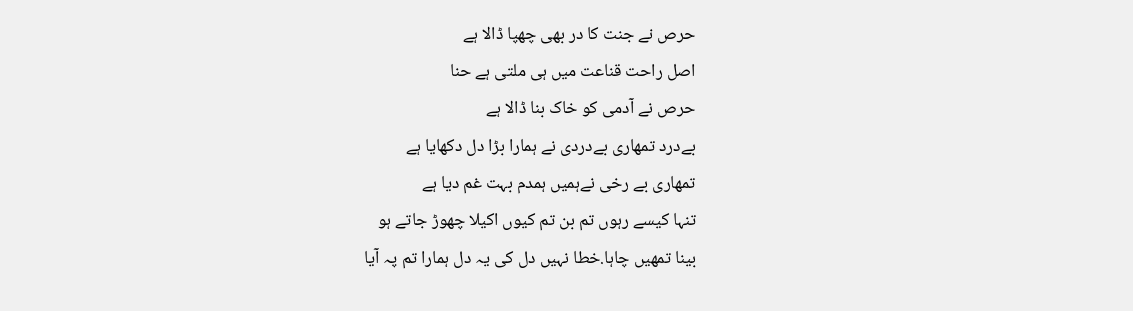حرص نے جنت کا در بھی چھپا ڈالا ہے
اصل راحت قناعت میں ہی ملتی ہے حنا
حرص نے آدمی کو خاک بنا ڈالا ہے
بےدرد تمھاری بےدردی نے ہمارا بڑا دل دکھایا ہے
تمھاری بے رخی نےہمیں ہمدم بہت غم دیا ہے
تنہا کیسے رہوں تم بن تم کیوں اکیلا چھوڑ جاتے ہو
بینا تمھیں چاہا.خطا نہیں دل کی یہ دل ہمارا تم پہ آیا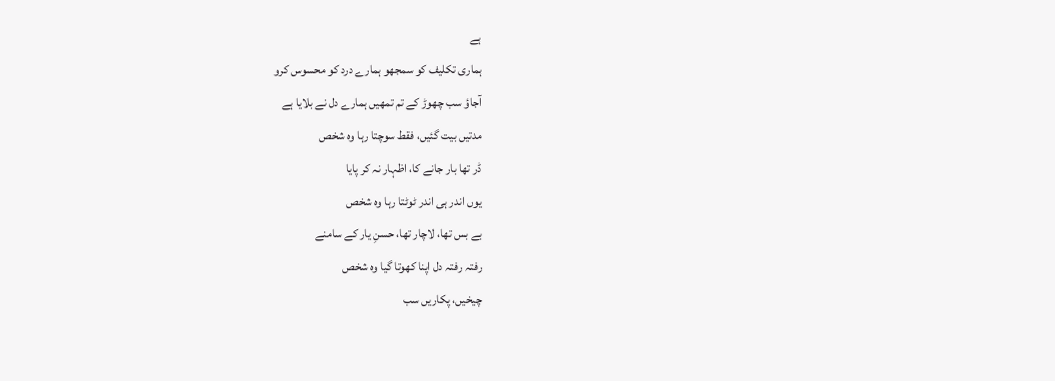ہے
ہماری تکلیف کو سمجھو ہمارے درد کو محسوس کرو
آجاؤ سب چھوڑ کے تم تمھیں ہمارے دل نے بلایا ہے
مدتیں بیت گئیں، فقط سوچتا رہا وہ شخص
ڈر تھا بار جانے کا، اظہار نہ کر پایا
یوں اندر ہی اندر ٹوٹتا رہا وہ شخص
بے بس تھا، لاچار تھا، حسنِ یار کے سامنے
رفتہ رفتہ دل اپنا کھوتا گیا وہ شخص
چیخیں، پکاریں سب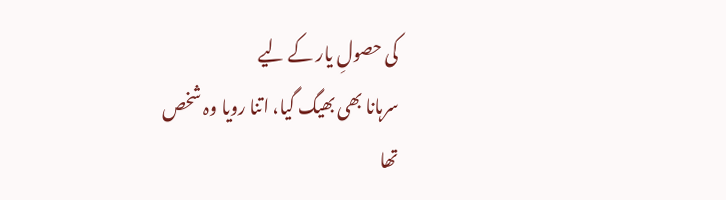کی حصولِ یار کے لیے
سرہانا بھی بھیگ گیا، اتنا رویا وہ شخص
تھا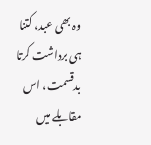وہ بھی عبد، کتنا ہی برداشت کرتا
بدقسمت، اس مقابلے میں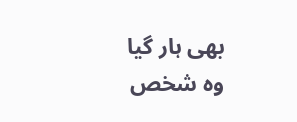بھی ہار گیا وہ شخص